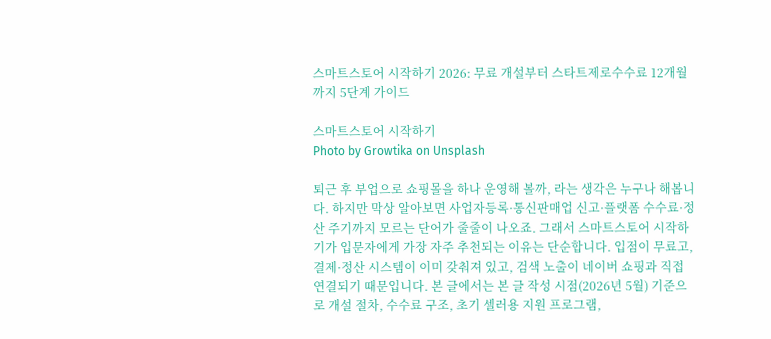스마트스토어 시작하기 2026: 무료 개설부터 스타트제로수수료 12개월까지 5단계 가이드

스마트스토어 시작하기
Photo by Growtika on Unsplash

퇴근 후 부업으로 쇼핑몰을 하나 운영해 볼까, 라는 생각은 누구나 해봅니다. 하지만 막상 알아보면 사업자등록·통신판매업 신고·플랫폼 수수료·정산 주기까지 모르는 단어가 줄줄이 나오죠. 그래서 스마트스토어 시작하기가 입문자에게 가장 자주 추천되는 이유는 단순합니다. 입점이 무료고, 결제·정산 시스템이 이미 갖춰져 있고, 검색 노출이 네이버 쇼핑과 직접 연결되기 때문입니다. 본 글에서는 본 글 작성 시점(2026년 5월) 기준으로 개설 절차, 수수료 구조, 초기 셀러용 지원 프로그램,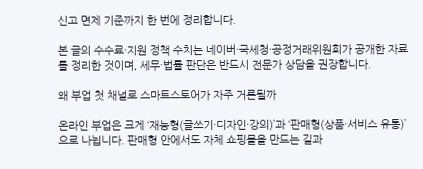신고 면제 기준까지 한 번에 정리합니다.

본 글의 수수료·지원 정책 수치는 네이버·국세청·공정거래위원회가 공개한 자료를 정리한 것이며, 세무·법률 판단은 반드시 전문가 상담을 권장합니다.

왜 부업 첫 채널로 스마트스토어가 자주 거론될까

온라인 부업은 크게 ‘재능형(글쓰기·디자인·강의)’과 ‘판매형(상품·서비스 유통)’으로 나뉩니다. 판매형 안에서도 자체 쇼핑몰을 만드는 길과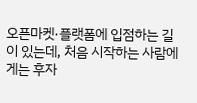오픈마켓·플랫폼에 입점하는 길이 있는데, 처음 시작하는 사람에게는 후자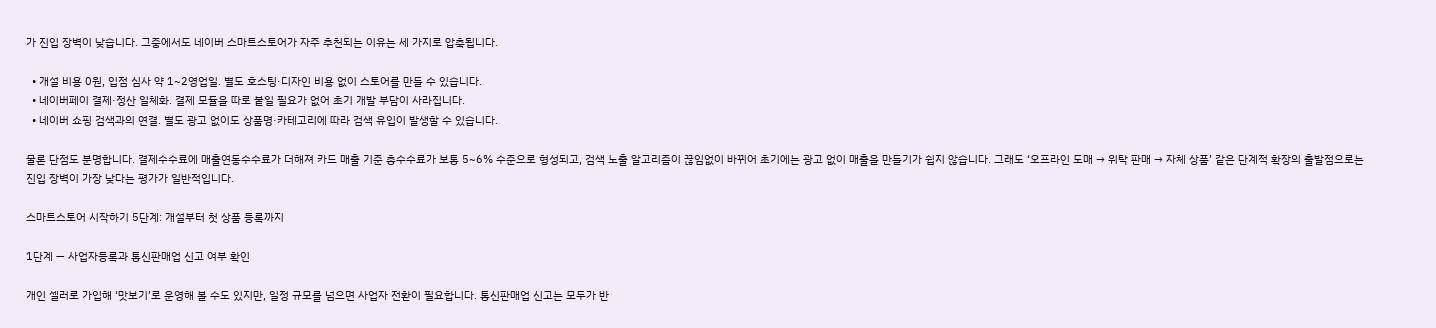가 진입 장벽이 낮습니다. 그중에서도 네이버 스마트스토어가 자주 추천되는 이유는 세 가지로 압축됩니다.

  • 개설 비용 0원, 입점 심사 약 1~2영업일. 별도 호스팅·디자인 비용 없이 스토어를 만들 수 있습니다.
  • 네이버페이 결제·정산 일체화. 결제 모듈을 따로 붙일 필요가 없어 초기 개발 부담이 사라집니다.
  • 네이버 쇼핑 검색과의 연결. 별도 광고 없이도 상품명·카테고리에 따라 검색 유입이 발생할 수 있습니다.

물론 단점도 분명합니다. 결제수수료에 매출연동수수료가 더해져 카드 매출 기준 총수수료가 보통 5~6% 수준으로 형성되고, 검색 노출 알고리즘이 끊임없이 바뀌어 초기에는 광고 없이 매출을 만들기가 쉽지 않습니다. 그래도 ‘오프라인 도매 → 위탁 판매 → 자체 상품’ 같은 단계적 확장의 출발점으로는 진입 장벽이 가장 낮다는 평가가 일반적입니다.

스마트스토어 시작하기 5단계: 개설부터 첫 상품 등록까지

1단계 — 사업자등록과 통신판매업 신고 여부 확인

개인 셀러로 가입해 ‘맛보기’로 운영해 볼 수도 있지만, 일정 규모를 넘으면 사업자 전환이 필요합니다. 통신판매업 신고는 모두가 반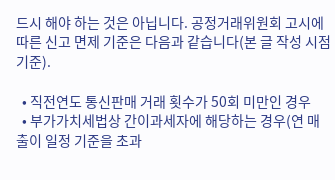드시 해야 하는 것은 아닙니다. 공정거래위원회 고시에 따른 신고 면제 기준은 다음과 같습니다(본 글 작성 시점 기준).

  • 직전연도 통신판매 거래 횟수가 50회 미만인 경우
  • 부가가치세법상 간이과세자에 해당하는 경우(연 매출이 일정 기준을 초과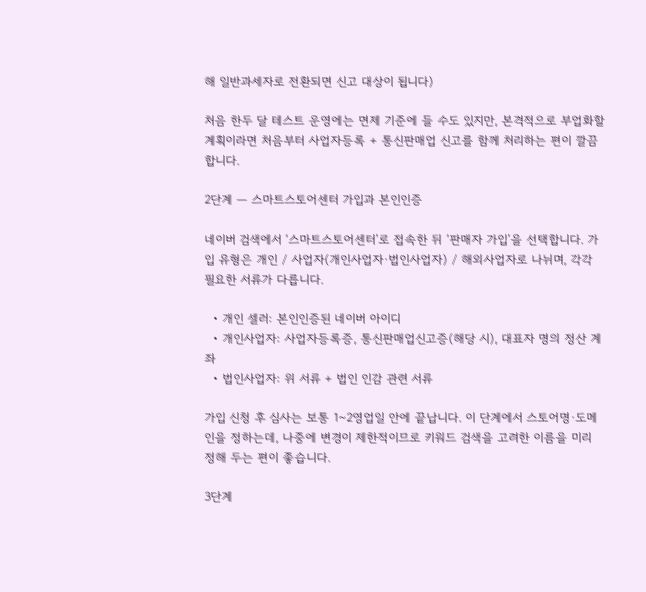해 일반과세자로 전환되면 신고 대상이 됩니다)

처음 한두 달 테스트 운영에는 면제 기준에 들 수도 있지만, 본격적으로 부업화할 계획이라면 처음부터 사업자등록 + 통신판매업 신고를 함께 처리하는 편이 깔끔합니다.

2단계 — 스마트스토어센터 가입과 본인인증

네이버 검색에서 ‘스마트스토어센터’로 접속한 뒤 ‘판매자 가입’을 선택합니다. 가입 유형은 개인 / 사업자(개인사업자·법인사업자) / 해외사업자로 나뉘며, 각각 필요한 서류가 다릅니다.

  • 개인 셀러: 본인인증된 네이버 아이디
  • 개인사업자: 사업자등록증, 통신판매업신고증(해당 시), 대표자 명의 정산 계좌
  • 법인사업자: 위 서류 + 법인 인감 관련 서류

가입 신청 후 심사는 보통 1~2영업일 안에 끝납니다. 이 단계에서 스토어명·도메인을 정하는데, 나중에 변경이 제한적이므로 키워드 검색을 고려한 이름을 미리 정해 두는 편이 좋습니다.

3단계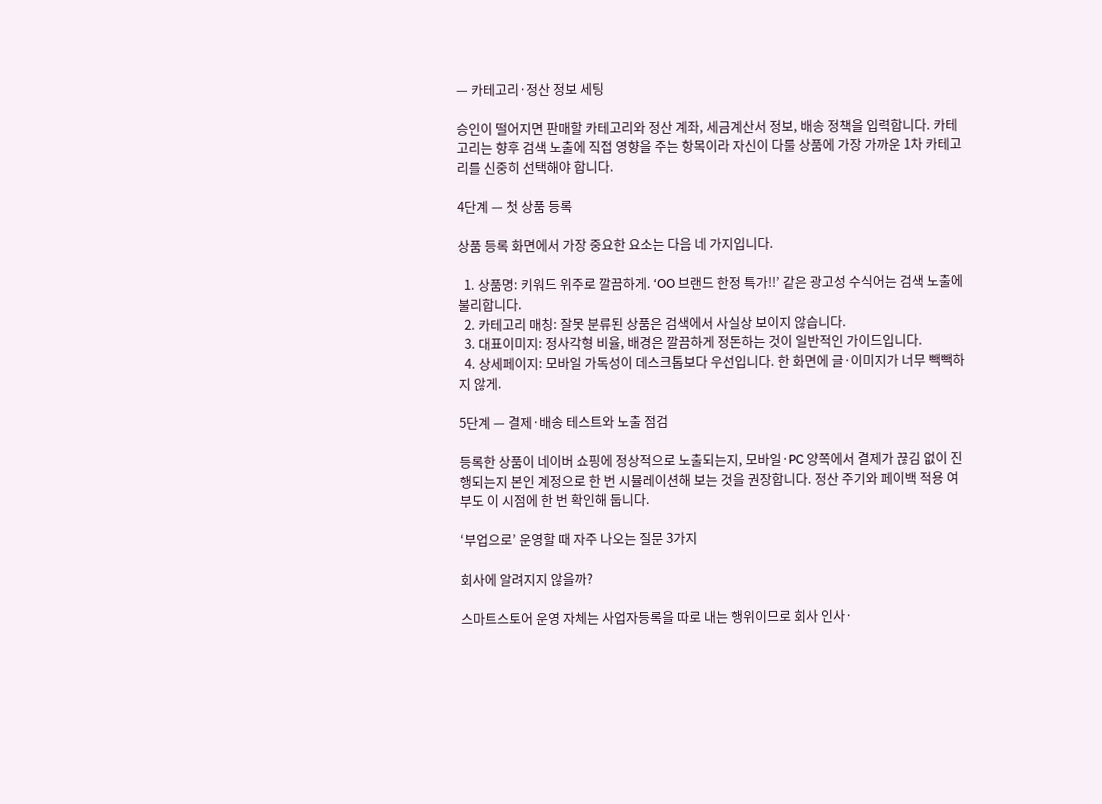— 카테고리·정산 정보 세팅

승인이 떨어지면 판매할 카테고리와 정산 계좌, 세금계산서 정보, 배송 정책을 입력합니다. 카테고리는 향후 검색 노출에 직접 영향을 주는 항목이라 자신이 다룰 상품에 가장 가까운 1차 카테고리를 신중히 선택해야 합니다.

4단계 — 첫 상품 등록

상품 등록 화면에서 가장 중요한 요소는 다음 네 가지입니다.

  1. 상품명: 키워드 위주로 깔끔하게. ‘OO 브랜드 한정 특가!!’ 같은 광고성 수식어는 검색 노출에 불리합니다.
  2. 카테고리 매칭: 잘못 분류된 상품은 검색에서 사실상 보이지 않습니다.
  3. 대표이미지: 정사각형 비율, 배경은 깔끔하게 정돈하는 것이 일반적인 가이드입니다.
  4. 상세페이지: 모바일 가독성이 데스크톱보다 우선입니다. 한 화면에 글·이미지가 너무 빽빽하지 않게.

5단계 — 결제·배송 테스트와 노출 점검

등록한 상품이 네이버 쇼핑에 정상적으로 노출되는지, 모바일·PC 양쪽에서 결제가 끊김 없이 진행되는지 본인 계정으로 한 번 시뮬레이션해 보는 것을 권장합니다. 정산 주기와 페이백 적용 여부도 이 시점에 한 번 확인해 둡니다.

‘부업으로’ 운영할 때 자주 나오는 질문 3가지

회사에 알려지지 않을까?

스마트스토어 운영 자체는 사업자등록을 따로 내는 행위이므로 회사 인사·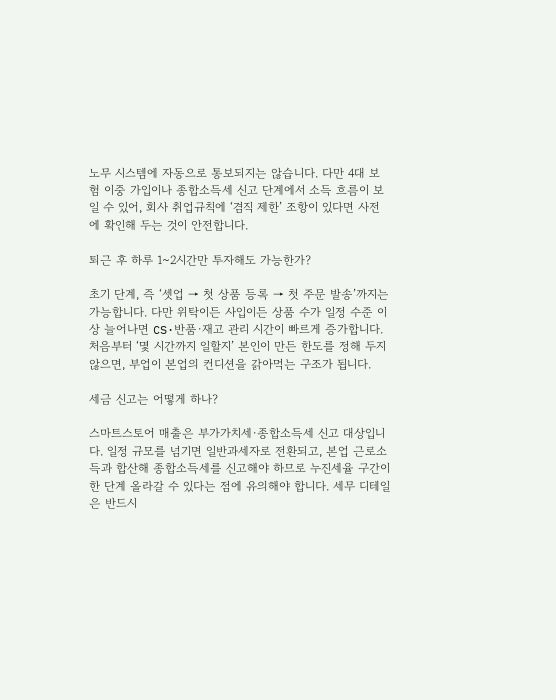노무 시스템에 자동으로 통보되지는 않습니다. 다만 4대 보험 이중 가입이나 종합소득세 신고 단계에서 소득 흐름이 보일 수 있어, 회사 취업규칙에 ‘겸직 제한’ 조항이 있다면 사전에 확인해 두는 것이 안전합니다.

퇴근 후 하루 1~2시간만 투자해도 가능한가?

초기 단계, 즉 ‘셋업 → 첫 상품 등록 → 첫 주문 발송’까지는 가능합니다. 다만 위탁이든 사입이든 상품 수가 일정 수준 이상 늘어나면 CS·반품·재고 관리 시간이 빠르게 증가합니다. 처음부터 ‘몇 시간까지 일할지’ 본인이 만든 한도를 정해 두지 않으면, 부업이 본업의 컨디션을 갉아먹는 구조가 됩니다.

세금 신고는 어떻게 하나?

스마트스토어 매출은 부가가치세·종합소득세 신고 대상입니다. 일정 규모를 넘기면 일반과세자로 전환되고, 본업 근로소득과 합산해 종합소득세를 신고해야 하므로 누진세율 구간이 한 단계 올라갈 수 있다는 점에 유의해야 합니다. 세무 디테일은 반드시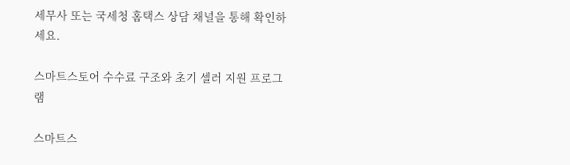세무사 또는 국세청 홈택스 상담 채널을 통해 확인하세요.

스마트스토어 수수료 구조와 초기 셀러 지원 프로그램

스마트스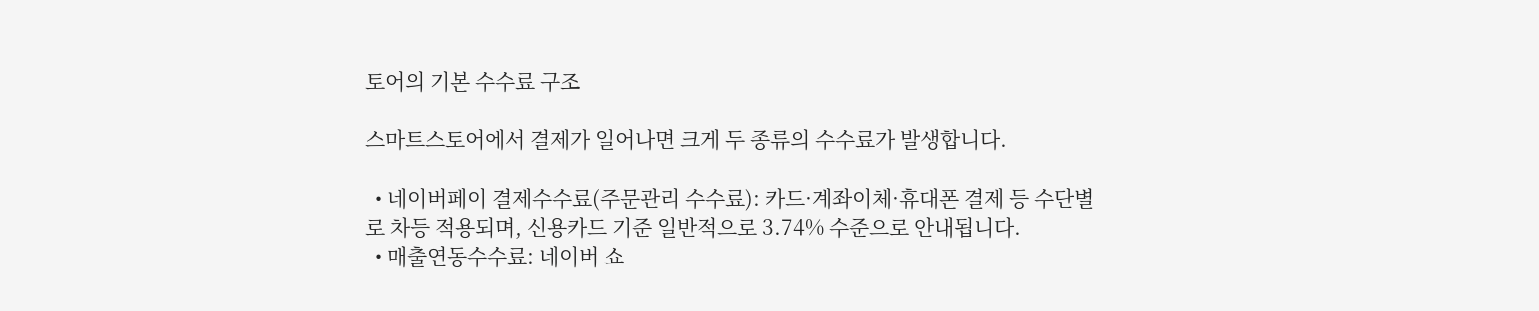토어의 기본 수수료 구조

스마트스토어에서 결제가 일어나면 크게 두 종류의 수수료가 발생합니다.

  • 네이버페이 결제수수료(주문관리 수수료): 카드·계좌이체·휴대폰 결제 등 수단별로 차등 적용되며, 신용카드 기준 일반적으로 3.74% 수준으로 안내됩니다.
  • 매출연동수수료: 네이버 쇼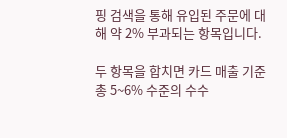핑 검색을 통해 유입된 주문에 대해 약 2% 부과되는 항목입니다.

두 항목을 합치면 카드 매출 기준 총 5~6% 수준의 수수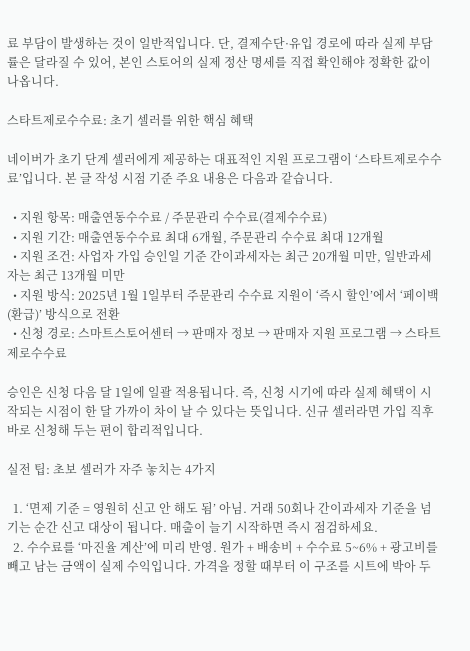료 부담이 발생하는 것이 일반적입니다. 단, 결제수단·유입 경로에 따라 실제 부담률은 달라질 수 있어, 본인 스토어의 실제 정산 명세를 직접 확인해야 정확한 값이 나옵니다.

스타트제로수수료: 초기 셀러를 위한 핵심 혜택

네이버가 초기 단계 셀러에게 제공하는 대표적인 지원 프로그램이 ‘스타트제로수수료’입니다. 본 글 작성 시점 기준 주요 내용은 다음과 같습니다.

  • 지원 항목: 매출연동수수료 / 주문관리 수수료(결제수수료)
  • 지원 기간: 매출연동수수료 최대 6개월, 주문관리 수수료 최대 12개월
  • 지원 조건: 사업자 가입 승인일 기준 간이과세자는 최근 20개월 미만, 일반과세자는 최근 13개월 미만
  • 지원 방식: 2025년 1월 1일부터 주문관리 수수료 지원이 ‘즉시 할인’에서 ‘페이백(환급)’ 방식으로 전환
  • 신청 경로: 스마트스토어센터 → 판매자 정보 → 판매자 지원 프로그램 → 스타트제로수수료

승인은 신청 다음 달 1일에 일괄 적용됩니다. 즉, 신청 시기에 따라 실제 혜택이 시작되는 시점이 한 달 가까이 차이 날 수 있다는 뜻입니다. 신규 셀러라면 가입 직후 바로 신청해 두는 편이 합리적입니다.

실전 팁: 초보 셀러가 자주 놓치는 4가지

  1. ‘면제 기준 = 영원히 신고 안 해도 됨’ 아님. 거래 50회나 간이과세자 기준을 넘기는 순간 신고 대상이 됩니다. 매출이 늘기 시작하면 즉시 점검하세요.
  2. 수수료를 ‘마진율 계산’에 미리 반영. 원가 + 배송비 + 수수료 5~6% + 광고비를 빼고 남는 금액이 실제 수익입니다. 가격을 정할 때부터 이 구조를 시트에 박아 두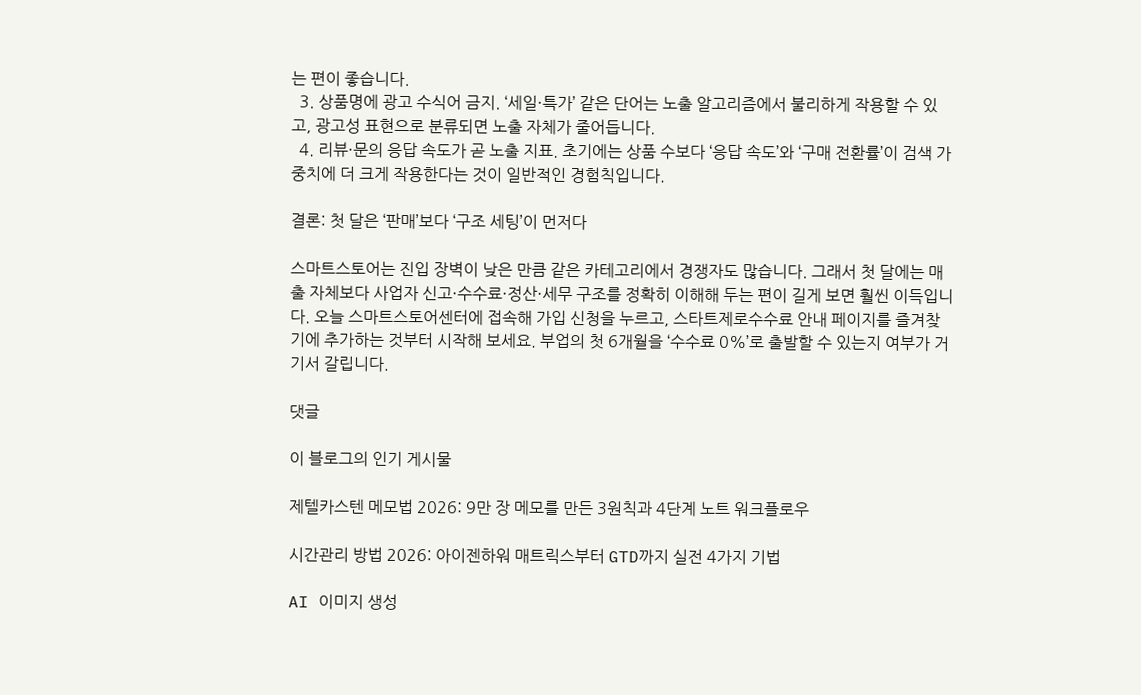는 편이 좋습니다.
  3. 상품명에 광고 수식어 금지. ‘세일·특가’ 같은 단어는 노출 알고리즘에서 불리하게 작용할 수 있고, 광고성 표현으로 분류되면 노출 자체가 줄어듭니다.
  4. 리뷰·문의 응답 속도가 곧 노출 지표. 초기에는 상품 수보다 ‘응답 속도’와 ‘구매 전환률’이 검색 가중치에 더 크게 작용한다는 것이 일반적인 경험칙입니다.

결론: 첫 달은 ‘판매’보다 ‘구조 세팅’이 먼저다

스마트스토어는 진입 장벽이 낮은 만큼 같은 카테고리에서 경쟁자도 많습니다. 그래서 첫 달에는 매출 자체보다 사업자 신고·수수료·정산·세무 구조를 정확히 이해해 두는 편이 길게 보면 훨씬 이득입니다. 오늘 스마트스토어센터에 접속해 가입 신청을 누르고, 스타트제로수수료 안내 페이지를 즐겨찾기에 추가하는 것부터 시작해 보세요. 부업의 첫 6개월을 ‘수수료 0%’로 출발할 수 있는지 여부가 거기서 갈립니다.

댓글

이 블로그의 인기 게시물

제텔카스텐 메모법 2026: 9만 장 메모를 만든 3원칙과 4단계 노트 워크플로우

시간관리 방법 2026: 아이젠하워 매트릭스부터 GTD까지 실전 4가지 기법

AI 이미지 생성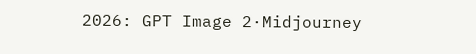2026: GPT Image 2·Midjourney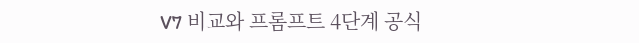V7 비교와 프롬프트 4단계 공식